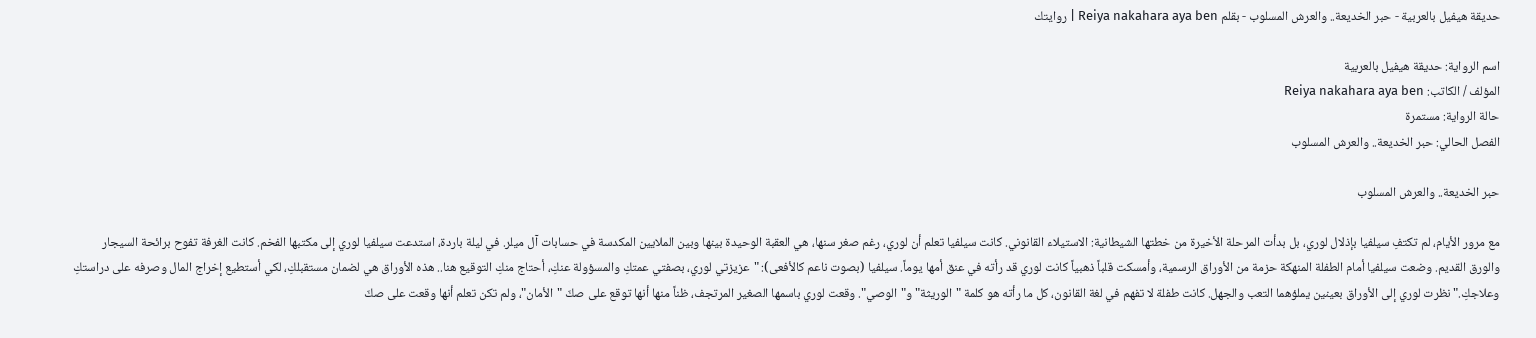حديقة هيفيل بالعربية - حبر الخديعة.. والعرش المسلوب - بقلم Reiya nakahara aya ben | روايتك

اسم الرواية: حديقة هيفيل بالعربية
المؤلف / الكاتب: Reiya nakahara aya ben
حالة الرواية: مستمرة
الفصل الحالي: حبر الخديعة.. والعرش المسلوب

حبر الخديعة.. والعرش المسلوب

مع مرور الأيام، لم تكتفِ سيلفيا بإذلال لوري، بل بدأت المرحلة الأخيرة من خطتها الشيطانية: الاستيلاء القانوني. كانت سيلفيا تعلم أن لوري، رغم صغر سنها، هي العقبة الوحيدة بينها وبين الملايين المكدسة في حسابات آل ميلر. في ليلة باردة، استدعت سيلفيا لوري إلى مكتبها الفخم. كانت الغرفة تفوح برائحة السيجار والورق القديم. وضعت سيلفيا أمام الطفلة المنهكة حزمة من الأوراق الرسمية، وأمسكت قلباً ذهبياً كانت لوري قد رأته في عنق أمها يوماً. سيلفيا (بصوت ناعم كالأفعى): "عزيزتي لوري، بصفتي عمتكِ والمسؤولة عنكِ، أحتاج منكِ التوقيع هنا.. هذه الأوراق هي لضمان مستقبلكِ، لكي أستطيع إخراج المال وصرفه على دراستكِ وعلاجكِ." نظرت لوري إلى الأوراق بعينين يملؤهما التعب والجهل. كانت طفلة لا تفهم في لغة القانون، كل ما رأته هو كلمة "الوريثة" و"الوصي". وقعت لوري باسمها الصغير المرتجف، ظناً منها أنها توقع على صكّ "الأمان"، ولم تكن تعلم أنها وقعت على صكّ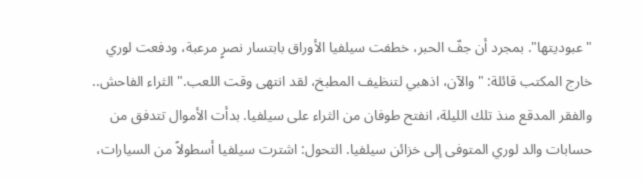"عبوديتها". بمجرد أن جفّ الحبر، خطفت سيلفيا الأوراق بابتسار نصرٍ مرعبة، ودفعت لوري خارج المكتب قائلة: "والآن، اذهبي لتنظيف المطبخ، لقد انتهى وقت اللعب." الثراء الفاحش.. والفقر المدقع منذ تلك الليلة، انفتح طوفان من الثراء على سيلفيا. بدأت الأموال تتدفق من حسابات والد لوري المتوفى إلى خزائن سيلفيا. التحول: اشترت سيلفيا أسطولاً من السيارات،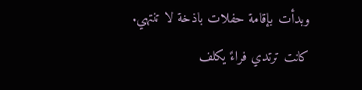وبدأت بإقامة حفلات باذخة لا تنتهي. كانت ترتدي فراءً يكلف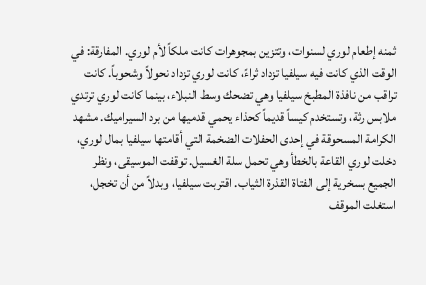ثمنه إطعام لوري لسنوات، وتتزين بمجوهرات كانت ملكاً لأم لوري. المفارقة: في الوقت الذي كانت فيه سيلفيا تزداد ثراءً، كانت لوري تزداد نحولاً وشحوباً. كانت تراقب من نافذة المطبخ سيلفيا وهي تضحك وسط النبلاء، بينما كانت لوري ترتدي ملابس رثة، وتستخدم كيساً قديماً كحذاء يحمي قدميها من برد السيراميك. مشهد الكرامة المسحوقة في إحدى الحفلات الضخمة التي أقامتها سيلفيا بمال لوري، دخلت لوري القاعة بالخطأ وهي تحمل سلة الغسيل. توقفت الموسيقى، ونظر الجميع بسخرية إلى الفتاة القذرة الثياب. اقتربت سيلفيا، وبدلاً من أن تخجل، استغلت الموقف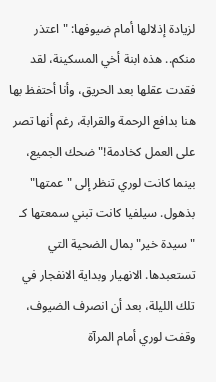لزيادة إذلالها أمام ضيوفها: "اعتذر منكم.. هذه ابنة أخي المسكينة، لقد فقدت عقلها بعد الحريق، وأنا أحتفظ بها هنا بدافع الرحمة والقرابة، رغم أنها تصر على العمل كخادمة!" ضحك الجميع، بينما كانت لوري تنظر إلى "عمتها" بذهول. سيلفيا كانت تبني سمعتها كـ "سيدة خير" بمال الضحية التي تستعبدها. الانهيار وبداية الانفجار في تلك الليلة، بعد أن انصرف الضيوف، وقفت لوري أمام المرآة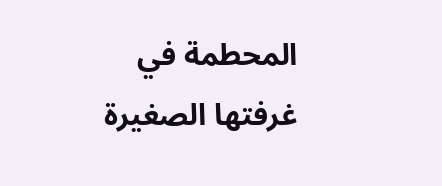المحطمة في غرفتها الصغيرة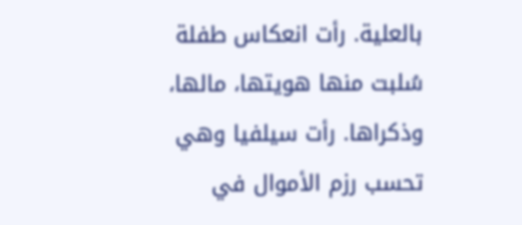بالعلية. رأت انعكاس طفلة سُلبت منها هويتها، مالها، وذكراها. رأت سيلفيا وهي تحسب رزم الأموال في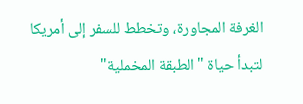الغرفة المجاورة، وتخطط للسفر إلى أمريكا لتبدأ حياة "الطبقة المخملية"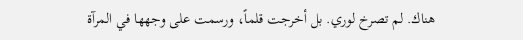هناك. لم تصرخ لوري. بل أخرجت قلماً، ورسمت على وجهها في المرآة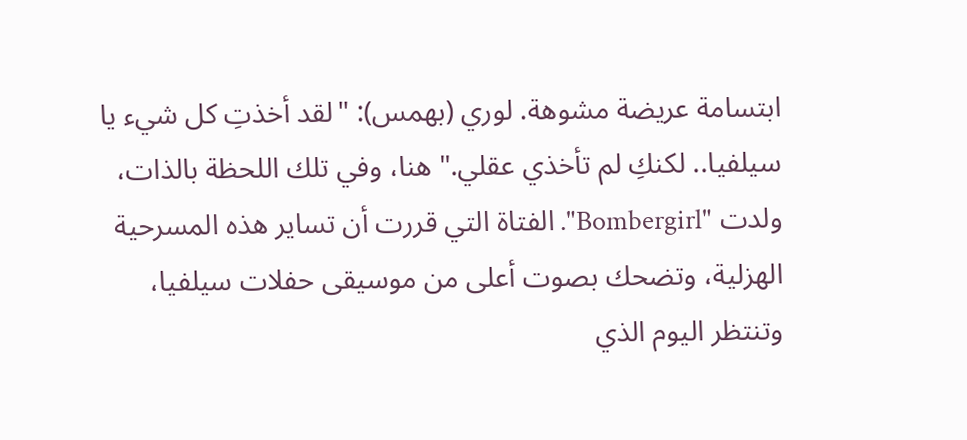ابتسامة عريضة مشوهة. لوري (بهمس): "لقد أخذتِ كل شيء يا سيلفيا.. لكنكِ لم تأخذي عقلي." هنا، وفي تلك اللحظة بالذات، ولدت "Bombergirl". الفتاة التي قررت أن تساير هذه المسرحية الهزلية، وتضحك بصوت أعلى من موسيقى حفلات سيلفيا، وتنتظر اليوم الذي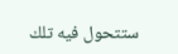ستتحول فيه تلك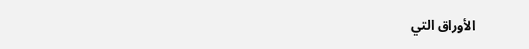الأوراق التي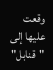وقعت عليها إلى "قنابل"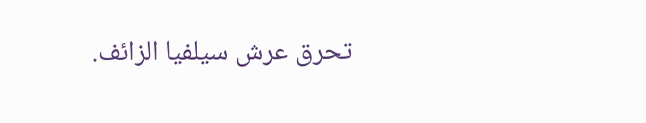تحرق عرش سيلفيا الزائف.